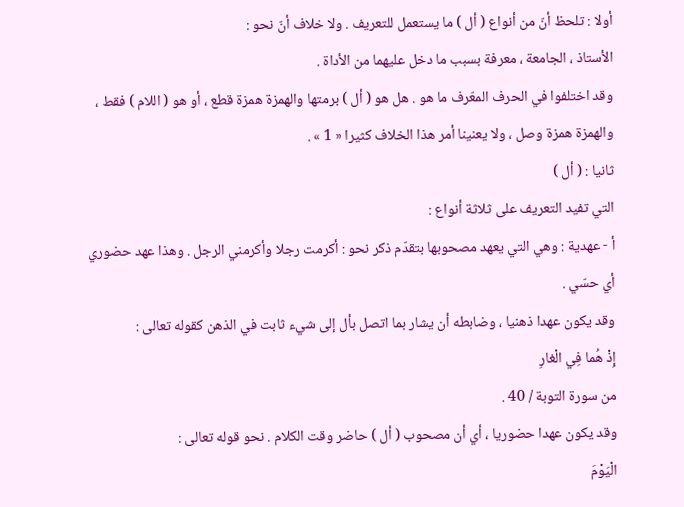أولا : تلحظ أنّ من أنواع ( أل ) ما يستعمل للتعريف . ولا خلاف أنّ نحو :
الأستاذ ، الجامعة ، معرفة بسبب ما دخل عليهما من الأداة .
وقد اختلفوا في الحرف المعّرف ما هو . هل هو ( أل ) برمتها والهمزة همزة قطع ، أو هو ( اللام ) فقط ، والهمزة همزة وصل ، ولا يعنينا أمر هذا الخلاف كثيرا « 1 » .
ثانيا : ( أل )
التي تفيد التعريف على ثلاثة أنواع :
أ - عهدية : وهي التي يعهد مصحوبها بتقدّم ذكر نحو : أكرمت رجلا وأكرمني الرجل . وهذا عهد حضوري أي حسّي .
وقد يكون عهدا ذهنيا ، وضابطه أن يشار بما اتصل بأل إلى شيء ثابت في الذهن كقوله تعالى :
إِذْ هُما فِي الْغارِ
من سورة التوبة / 40 .
وقد يكون عهدا حضوريا ، أي أن مصحوب ( أل ) حاضر وقت الكلام . نحو قوله تعالى :
الْيَوْمَ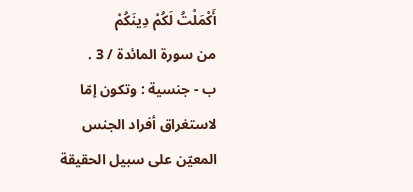أَكْمَلْتُ لَكُمْ دِينَكُمْ
من سورة المائدة / 3 .
ب - جنسية : وتكون إمّا لاستغراق أفراد الجنس المعيّن على سبيل الحقيقة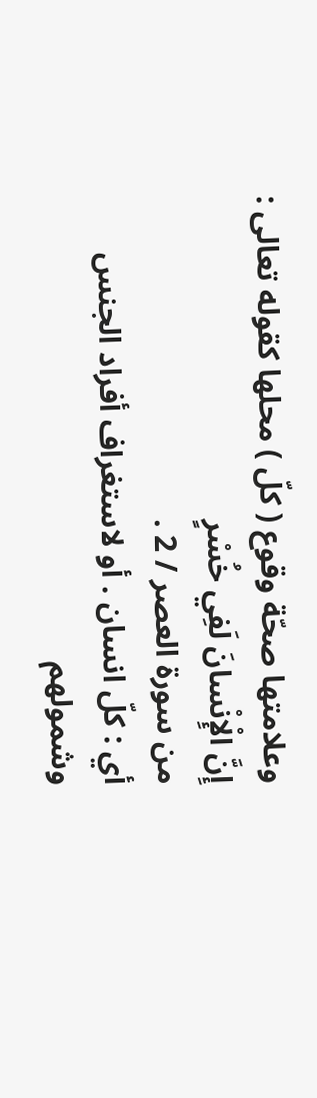وعلامتها صحّة وقوع ( كلّ ) محلها كقوله تعالى :
إِنَّ الْإِنْسانَ لَفِي خُسْرٍ
من سورة العصر / 2 .
أي : كلّ انسان . أو لاستغراف أفراد الجنس وشمولهم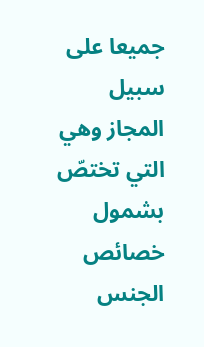جميعا على سبيل المجاز وهي التي تختصّ بشمول خصائص الجنس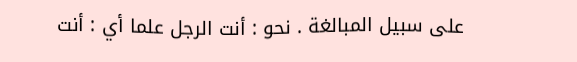على سبيل المبالغة . نحو : أنت الرجل علما أي : أنت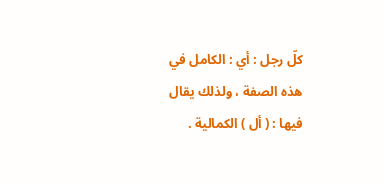كلّ رجل : أي : الكامل في هذه الصفة ، ولذلك يقال فيها : ( أل ) الكمالية .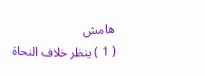هامش
( 1 ) ينظر خلاف النحاة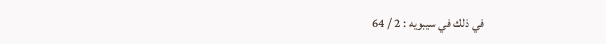في ذلك في سيبويه : 2 / 64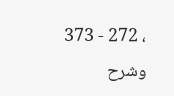، 272 - 373 وشرح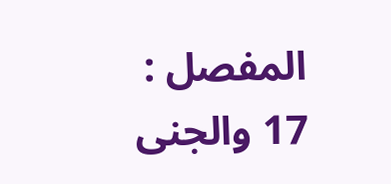المفصل : 17 والجنى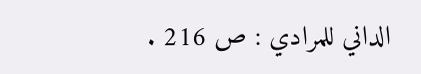الداني للمرادي : ص 216 .